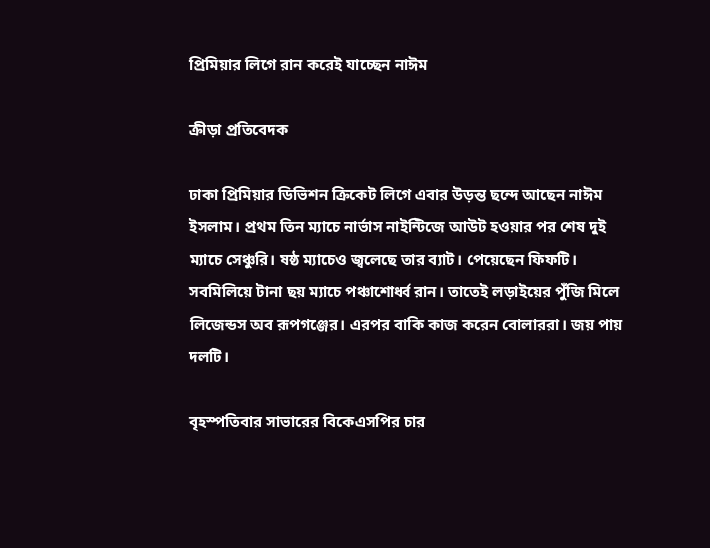প্রিমিয়ার লিগে রান করেই যাচ্ছেন নাঈম

ক্রীড়া প্রতিবেদক

ঢাকা প্রিমিয়ার ডিভিশন ক্রিকেট লিগে এবার উড়ন্ত ছন্দে আছেন নাঈম ইসলাম। প্রথম তিন ম্যাচে নার্ভাস নাইন্টিজে আউট হওয়ার পর শেষ দুই ম্যাচে সেঞ্চুরি। ষষ্ঠ ম্যাচেও জ্বলেছে তার ব্যাট। পেয়েছেন ফিফটি। সবমিলিয়ে টানা ছয় ম্যাচে পঞ্চাশোর্ধ্ব রান। তাতেই লড়াইয়ের পুঁজি মিলে লিজেন্ডস অব রূপগঞ্জের। এরপর বাকি কাজ করেন বোলাররা। জয় পায় দলটি।

বৃহস্পতিবার সাভারের বিকেএসপির চার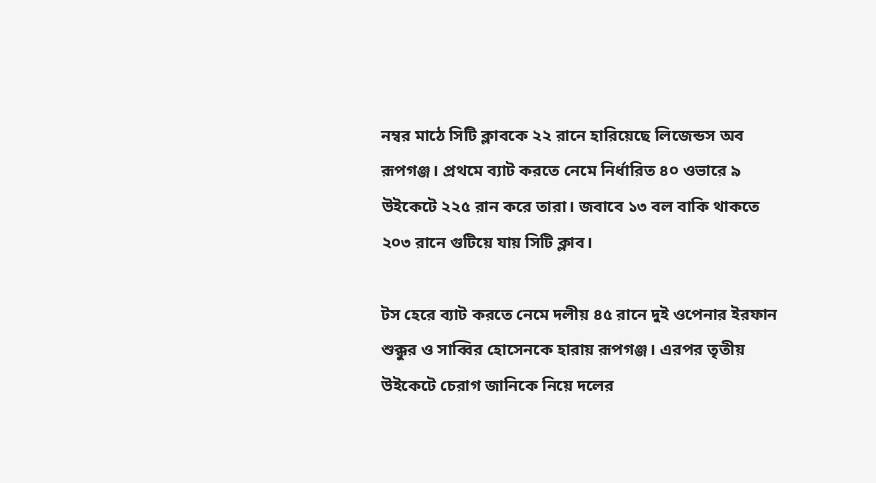নম্বর মাঠে সিটি ক্লাবকে ২২ রানে হারিয়েছে লিজেন্ডস অব রূপগঞ্জ। প্রথমে ব্যাট করতে নেমে নির্ধারিত ৪০ ওভারে ৯ উইকেটে ২২৫ রান করে তারা। জবাবে ১৩ বল বাকি থাকতে ২০৩ রানে গুটিয়ে যায় সিটি ক্লাব।

টস হেরে ব্যাট করতে নেমে দলীয় ৪৫ রানে দুই ওপেনার ইরফান শুক্কুর ও সাব্বির হোসেনকে হারায় রূপগঞ্জ। এরপর তৃতীয় উইকেটে চেরাগ জানিকে নিয়ে দলের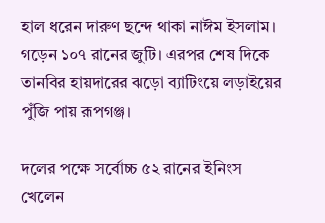হাল ধরেন দারুণ ছন্দে থাকা নাঈম ইসলাম। গড়েন ১০৭ রানের জুটি। এরপর শেষ দিকে তানবির হায়দারের ঝড়ো ব্যাটিংয়ে লড়াইয়ের পুঁজি পায় রূপগঞ্জ।

দলের পক্ষে সর্বোচ্চ ৫২ রানের ইনিংস খেলেন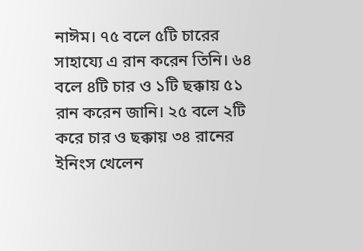নাঈম। ৭৫ বলে ৫টি চারের সাহায্যে এ রান করেন তিনি। ৬৪ বলে ৪টি চার ও ১টি ছক্কায় ৫১ রান করেন জানি। ২৫ বলে ২টি করে চার ও ছক্কায় ৩৪ রানের ইনিংস খেলেন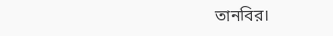তানবির।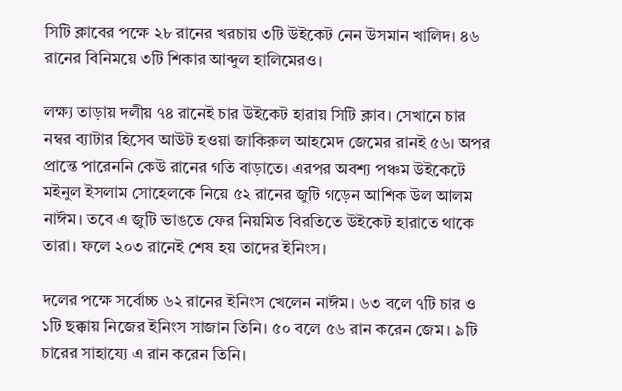সিটি ক্লাবের পক্ষে ২৮ রানের খরচায় ৩টি উইকেট নেন উসমান খালিদ। ৪৬ রানের বিনিময়ে ৩টি শিকার আব্দুল হালিমেরও।

লক্ষ্য তাড়ায় দলীয় ৭৪ রানেই চার উইকেট হারায় সিটি ক্লাব। সেখানে চার নম্বর ব্যাটার হিসেব আউট হওয়া জাকিরুল আহমেদ জেমের রানই ৫৬। অপর প্রান্তে পারেননি কেউ রানের গতি বাড়াতে। এরপর অবশ্য পঞ্চম উইকেটে মইনুল ইসলাম সোহেলকে নিয়ে ৫২ রানের জুটি গড়েন আশিক উল আলম নাঈম। তবে এ জুটি ভাঙতে ফের নিয়মিত বিরতিতে উইকেট হারাতে থাকে তারা। ফলে ২০৩ রানেই শেষ হয় তাদের ইনিংস।

দলের পক্ষে সর্বোচ্চ ৬২ রানের ইনিংস খেলেন নাঈম। ৬৩ বলে ৭টি চার ও ১টি ছক্কায় নিজের ইনিংস সাজান তিনি। ৫০ বলে ৫৬ রান করেন জেম। ৯টি চারের সাহায্যে এ রান করেন তিনি।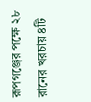রূপগঞ্জের পক্ষে ২৮ রানের খরচায় ৪টি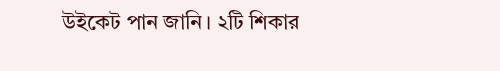উইকেট পান জানি। ২টি শিকার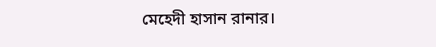মেহেদী হাসান রানার।